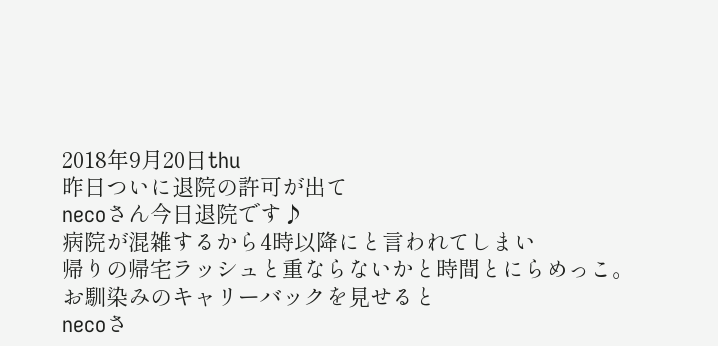2018年9月20日thu
昨日ついに退院の許可が出て
necoさん今日退院です♪
病院が混雑するから4時以降にと言われてしまい
帰りの帰宅ラッシュと重ならないかと時間とにらめっこ。
お馴染みのキャリーバックを見せると
necoさ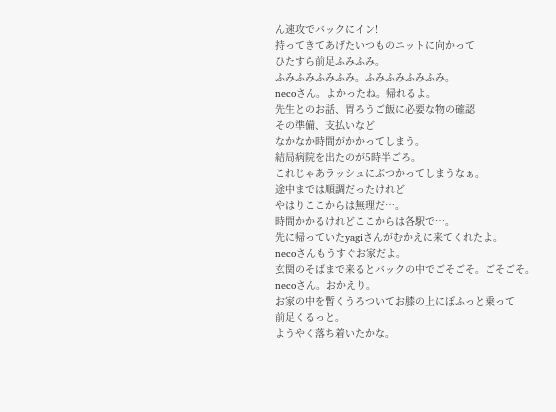ん速攻でバックにイン!
持ってきてあげたいつものニットに向かって
ひたすら前足ふみふみ。
ふみふみふみふみ。ふみふみふみふみ。
necoさん。よかったね。帰れるよ。
先生とのお話、胃ろうご飯に必要な物の確認
その準備、支払いなど
なかなか時間がかかってしまう。
結局病院を出たのが5時半ごろ。
これじゃあラッシュにぶつかってしまうなぁ。
途中までは順調だったけれど
やはりここからは無理だ…。
時間かかるけれどここからは各駅で…。
先に帰っていたyagiさんがむかえに来てくれたよ。
necoさんもうすぐお家だよ。
玄関のそばまで来るとバックの中でごそごそ。ごそごそ。
necoさん。おかえり。
お家の中を暫くうろついてお膝の上にぽふっと乗って
前足くるっと。
ようやく落ち着いたかな。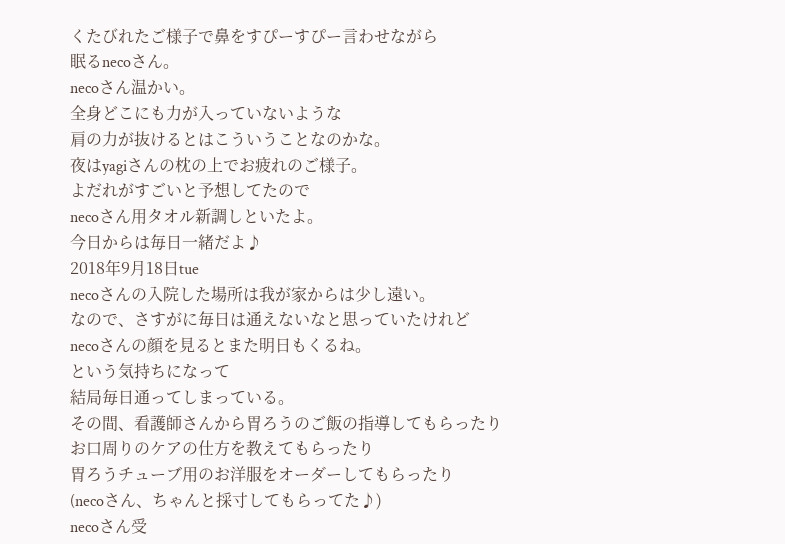くたびれたご様子で鼻をすぴーすぴー言わせながら
眠るnecoさん。
necoさん温かい。
全身どこにも力が入っていないような
肩の力が抜けるとはこういうことなのかな。
夜はyagiさんの枕の上でお疲れのご様子。
よだれがすごいと予想してたので
necoさん用タオル新調しといたよ。
今日からは毎日一緒だよ♪
2018年9月18日tue
necoさんの入院した場所は我が家からは少し遠い。
なので、さすがに毎日は通えないなと思っていたけれど
necoさんの顔を見るとまた明日もくるね。
という気持ちになって
結局毎日通ってしまっている。
その間、看護師さんから胃ろうのご飯の指導してもらったり
お口周りのケアの仕方を教えてもらったり
胃ろうチューブ用のお洋服をオーダーしてもらったり
(necoさん、ちゃんと採寸してもらってた♪)
necoさん受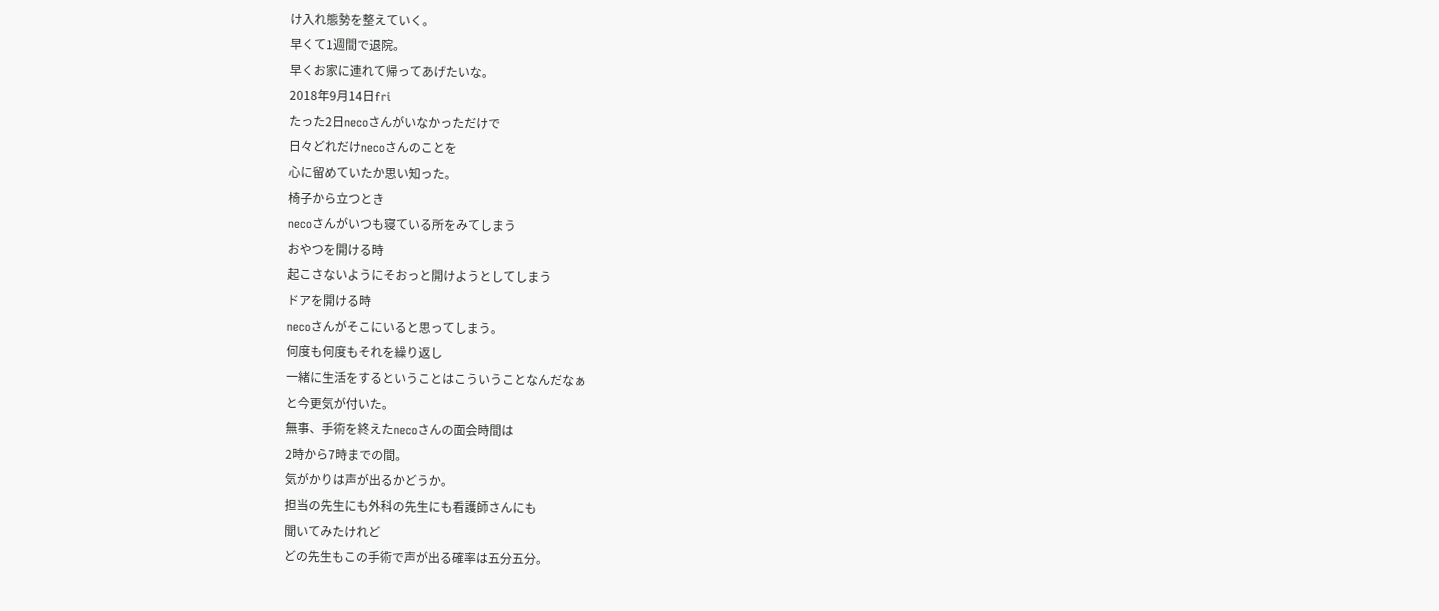け入れ態勢を整えていく。
早くて1週間で退院。
早くお家に連れて帰ってあげたいな。
2018年9月14日fri
たった2日necoさんがいなかっただけで
日々どれだけnecoさんのことを
心に留めていたか思い知った。
椅子から立つとき
necoさんがいつも寝ている所をみてしまう
おやつを開ける時
起こさないようにそおっと開けようとしてしまう
ドアを開ける時
necoさんがそこにいると思ってしまう。
何度も何度もそれを繰り返し
一緒に生活をするということはこういうことなんだなぁ
と今更気が付いた。
無事、手術を終えたnecoさんの面会時間は
2時から7時までの間。
気がかりは声が出るかどうか。
担当の先生にも外科の先生にも看護師さんにも
聞いてみたけれど
どの先生もこの手術で声が出る確率は五分五分。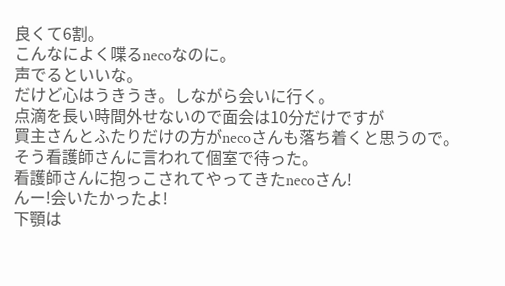良くて6割。
こんなによく喋るnecoなのに。
声でるといいな。
だけど心はうきうき。しながら会いに行く。
点滴を長い時間外せないので面会は10分だけですが
買主さんとふたりだけの方がnecoさんも落ち着くと思うので。
そう看護師さんに言われて個室で待った。
看護師さんに抱っこされてやってきたnecoさん!
んー!会いたかったよ!
下顎は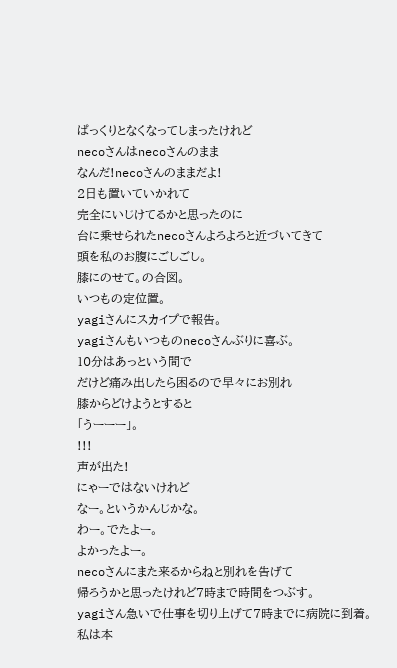ぱっくりとなくなってしまったけれど
necoさんはnecoさんのまま
なんだ!necoさんのままだよ!
2日も置いていかれて
完全にいじけてるかと思ったのに
台に乗せられたnecoさんよろよろと近づいてきて
頭を私のお腹にごしごし。
膝にのせて。の合図。
いつもの定位置。
yagiさんにスカイプで報告。
yagiさんもいつものnecoさんぶりに喜ぶ。
10分はあっという間で
だけど痛み出したら困るので早々にお別れ
膝からどけようとすると
「うーーー」。
!!!
声が出た!
にゃーではないけれど
なー。というかんじかな。
わー。でたよー。
よかったよー。
necoさんにまた来るからねと別れを告げて
帰ろうかと思ったけれど7時まで時間をつぶす。
yagiさん急いで仕事を切り上げて7時までに病院に到着。
私は本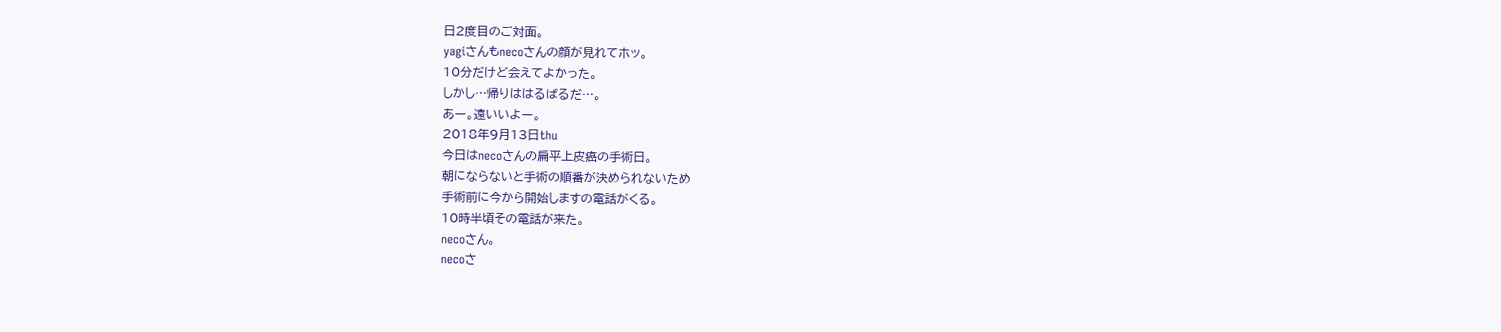日2度目のご対面。
yagiさんもnecoさんの顔が見れてホッ。
10分だけど会えてよかった。
しかし…帰りははるばるだ…。
あー。遠いいよー。
2018年9月13日thu
今日はnecoさんの扁平上皮癌の手術日。
朝にならないと手術の順番が決められないため
手術前に今から開始しますの電話がくる。
10時半頃その電話が来た。
necoさん。
necoさ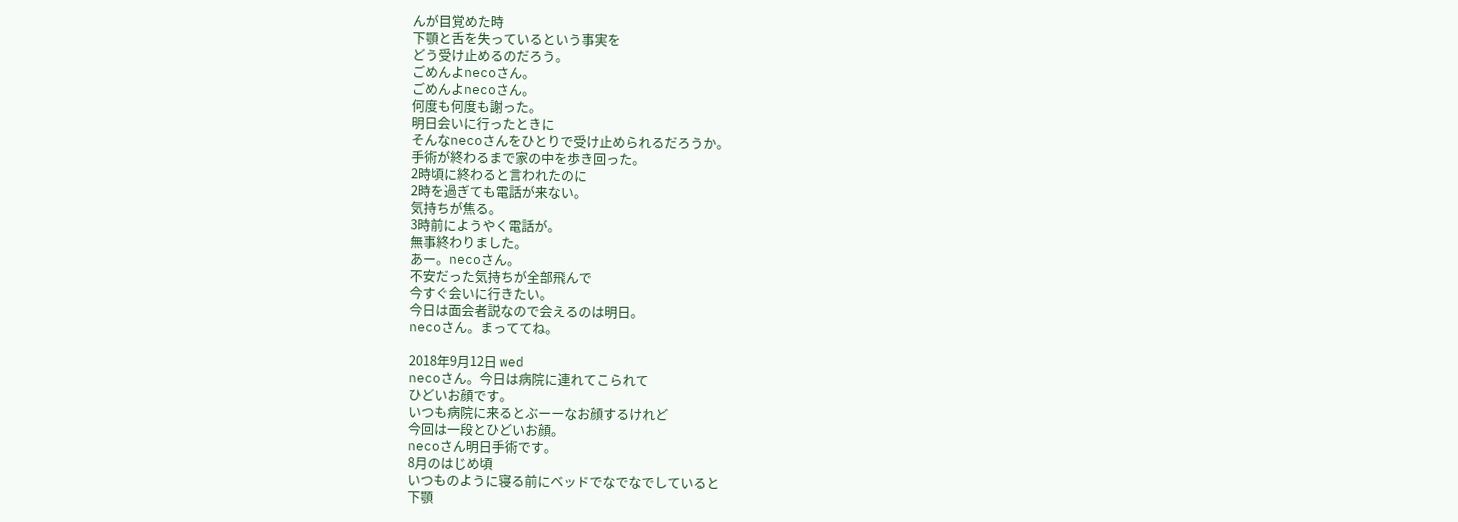んが目覚めた時
下顎と舌を失っているという事実を
どう受け止めるのだろう。
ごめんよnecoさん。
ごめんよnecoさん。
何度も何度も謝った。
明日会いに行ったときに
そんなnecoさんをひとりで受け止められるだろうか。
手術が終わるまで家の中を歩き回った。
2時頃に終わると言われたのに
2時を過ぎても電話が来ない。
気持ちが焦る。
3時前にようやく電話が。
無事終わりました。
あー。necoさん。
不安だった気持ちが全部飛んで
今すぐ会いに行きたい。
今日は面会者説なので会えるのは明日。
necoさん。まっててね。

2018年9月12日 wed
necoさん。今日は病院に連れてこられて
ひどいお顔です。
いつも病院に来るとぶーーなお顔するけれど
今回は一段とひどいお顔。
necoさん明日手術です。
8月のはじめ頃
いつものように寝る前にベッドでなでなでしていると
下顎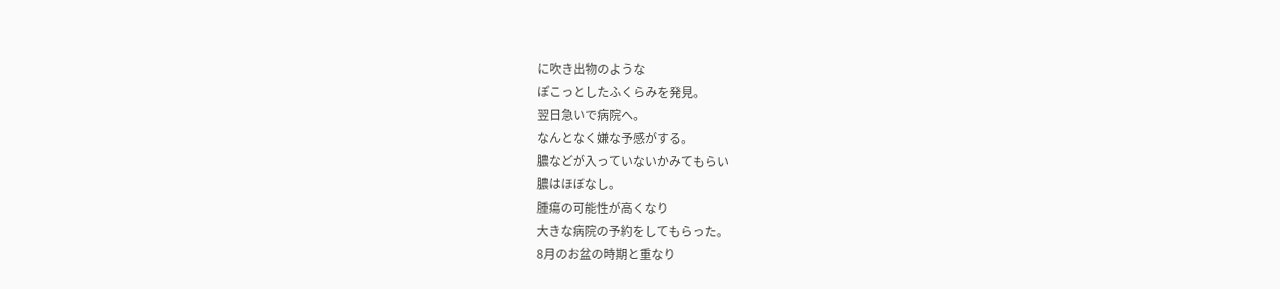に吹き出物のような
ぽこっとしたふくらみを発見。
翌日急いで病院へ。
なんとなく嫌な予感がする。
膿などが入っていないかみてもらい
膿はほぼなし。
腫瘍の可能性が高くなり
大きな病院の予約をしてもらった。
8月のお盆の時期と重なり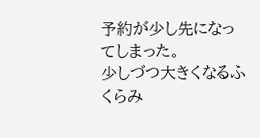予約が少し先になってしまった。
少しづつ大きくなるふくらみ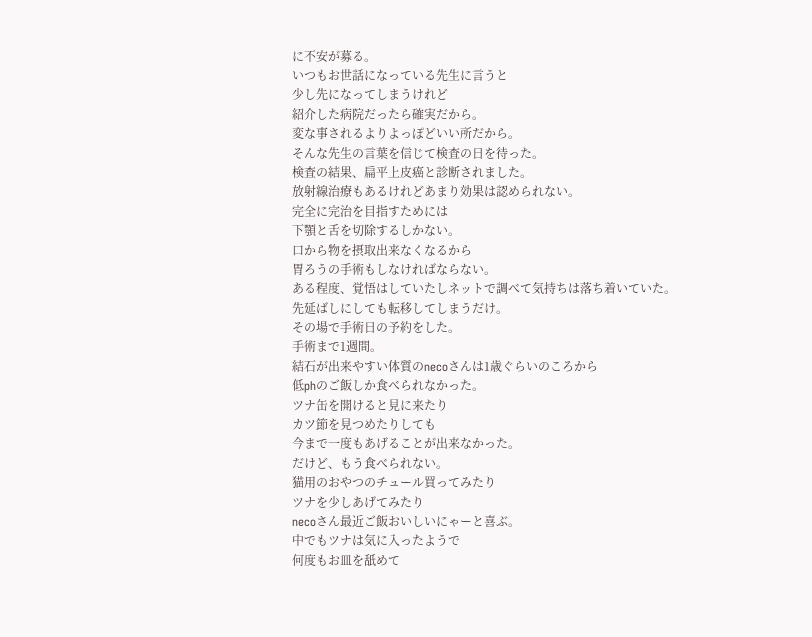に不安が募る。
いつもお世話になっている先生に言うと
少し先になってしまうけれど
紹介した病院だったら確実だから。
変な事されるよりよっぽどいい所だから。
そんな先生の言葉を信じて検査の日を待った。
検査の結果、扁平上皮癌と診断されました。
放射線治療もあるけれどあまり効果は認められない。
完全に完治を目指すためには
下顎と舌を切除するしかない。
口から物を摂取出来なくなるから
胃ろうの手術もしなければならない。
ある程度、覚悟はしていたしネットで調べて気持ちは落ち着いていた。
先延ばしにしても転移してしまうだけ。
その場で手術日の予約をした。
手術まで1週間。
結石が出来やすい体質のnecoさんは1歳ぐらいのころから
低phのご飯しか食べられなかった。
ツナ缶を開けると見に来たり
カツ節を見つめたりしても
今まで一度もあげることが出来なかった。
だけど、もう食べられない。
猫用のおやつのチュール買ってみたり
ツナを少しあげてみたり
necoさん最近ご飯おいしいにゃーと喜ぶ。
中でもツナは気に入ったようで
何度もお皿を舐めて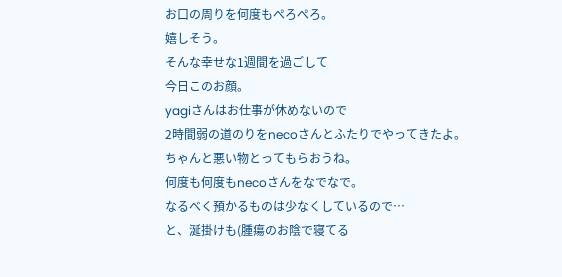お口の周りを何度もぺろぺろ。
嬉しそう。
そんな幸せな1週間を過ごして
今日このお顔。
yagiさんはお仕事が休めないので
2時間弱の道のりをnecoさんとふたりでやってきたよ。
ちゃんと悪い物とってもらおうね。
何度も何度もnecoさんをなでなで。
なるべく預かるものは少なくしているので…
と、涎掛けも(腫瘍のお陰で寝てる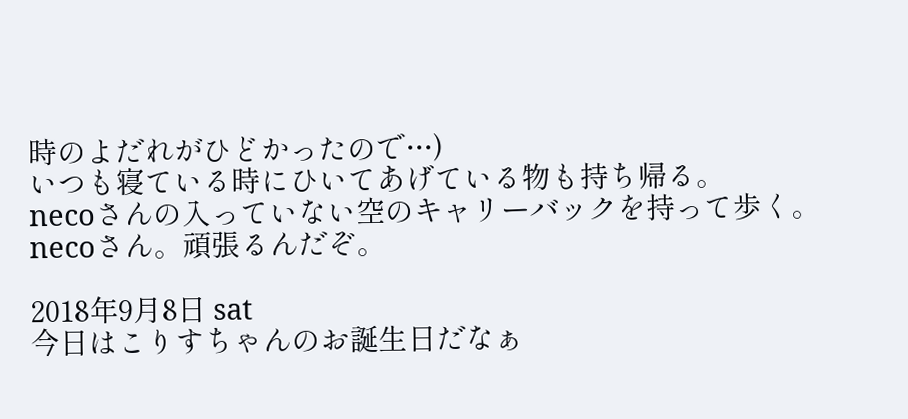時のよだれがひどかったので…)
いつも寝ている時にひいてあげている物も持ち帰る。
necoさんの入っていない空のキャリーバックを持って歩く。
necoさん。頑張るんだぞ。

2018年9月8日 sat
今日はこりすちゃんのお誕生日だなぁ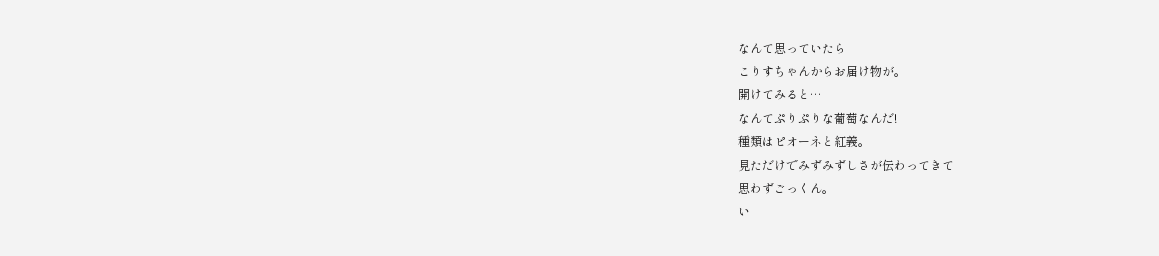なんて思っていたら
こりすちゃんからお届け物が。
開けてみると…
なんてぷりぷりな葡萄なんだ!
種類はピオーネと紅義。
見ただけでみずみずしさが伝わってきて
思わずごっくん。
い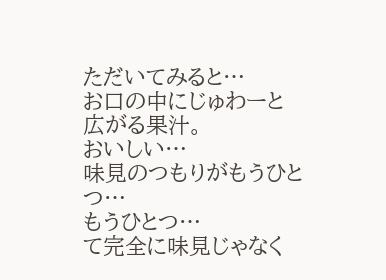ただいてみると…
お口の中にじゅわーと広がる果汁。
おいしい…
味見のつもりがもうひとつ…
もうひとつ…
て完全に味見じゃなく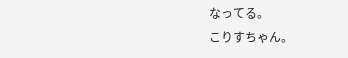なってる。
こりすちゃん。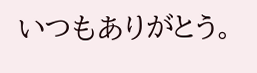いつもありがとう。